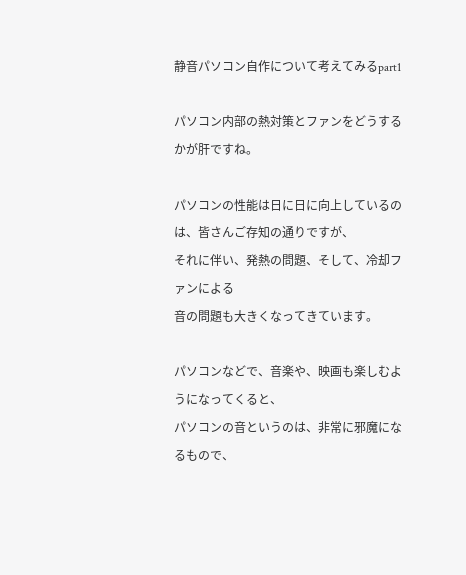静音パソコン自作について考えてみるpart1

パソコン内部の熱対策とファンをどうするかが肝ですね。

パソコンの性能は日に日に向上しているのは、皆さんご存知の通りですが、
それに伴い、発熱の問題、そして、冷却ファンによる
音の問題も大きくなってきています。

パソコンなどで、音楽や、映画も楽しむようになってくると、
パソコンの音というのは、非常に邪魔になるもので、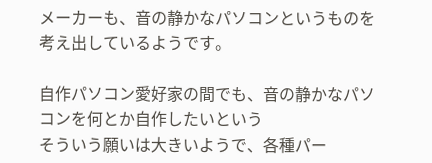メーカーも、音の静かなパソコンというものを考え出しているようです。

自作パソコン愛好家の間でも、音の静かなパソコンを何とか自作したいという
そういう願いは大きいようで、各種パー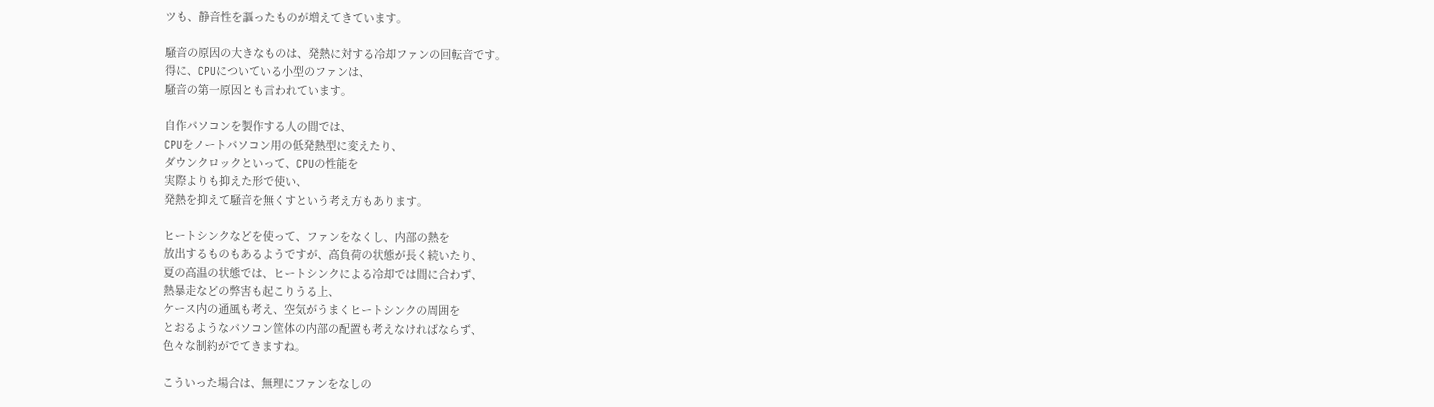ツも、静音性を謳ったものが増えてきています。

騒音の原因の大きなものは、発熱に対する冷却ファンの回転音です。
得に、CPUについている小型のファンは、
騒音の第一原因とも言われています。

自作パソコンを製作する人の間では、
CPUをノートパソコン用の低発熱型に変えたり、
ダウンクロックといって、CPUの性能を
実際よりも抑えた形で使い、
発熱を抑えて騒音を無くすという考え方もあります。

ヒートシンクなどを使って、ファンをなくし、内部の熱を
放出するものもあるようですが、高負荷の状態が長く続いたり、
夏の高温の状態では、ヒートシンクによる冷却では間に合わず、
熱暴走などの弊害も起こりうる上、
ケース内の通風も考え、空気がうまくヒートシンクの周囲を
とおるようなパソコン筐体の内部の配置も考えなければならず、
色々な制約がでてきますね。

こういった場合は、無理にファンをなしの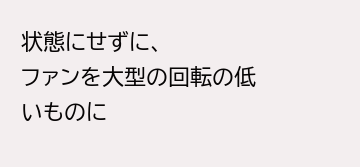状態にせずに、
ファンを大型の回転の低いものに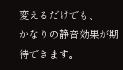変えるだけでも、
かなりの静音効果が期待できます。